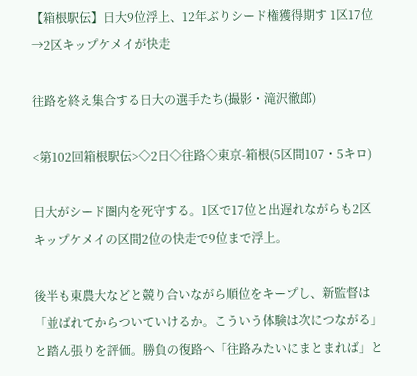【箱根駅伝】日大9位浮上、12年ぶりシード権獲得期す 1区17位→2区キップケメイが快走

往路を終え集合する日大の選手たち(撮影・滝沢徹郎)

<第102回箱根駅伝>◇2日◇往路◇東京-箱根(5区間107・5キロ)

日大がシード圏内を死守する。1区で17位と出遅れながらも2区キップケメイの区間2位の快走で9位まで浮上。

後半も東農大などと競り合いながら順位をキープし、新監督は「並ばれてからついていけるか。こういう体験は次につながる」と踏ん張りを評価。勝負の復路へ「往路みたいにまとまれば」と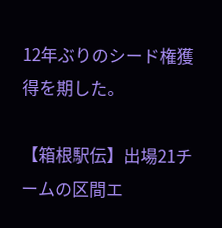12年ぶりのシード権獲得を期した。

【箱根駅伝】出場21チームの区間エ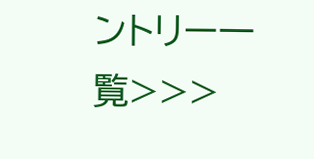ントリー一覧>>>